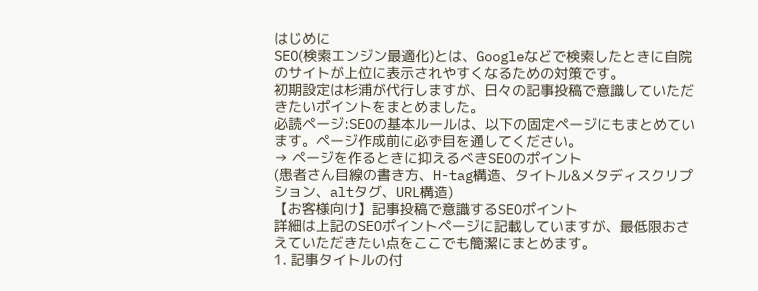はじめに
SEO(検索エンジン最適化)とは、Googleなどで検索したときに自院のサイトが上位に表示されやすくなるための対策です。
初期設定は杉浦が代行しますが、日々の記事投稿で意識していただきたいポイントをまとめました。
必読ページ:SEOの基本ルールは、以下の固定ページにもまとめています。ページ作成前に必ず目を通してください。
→ ページを作るときに抑えるべきSEOのポイント
(患者さん目線の書き方、H-tag構造、タイトル&メタディスクリプション、altタグ、URL構造)
【お客様向け】記事投稿で意識するSEOポイント
詳細は上記のSEOポイントページに記載していますが、最低限おさえていただきたい点をここでも簡潔にまとめます。
1. 記事タイトルの付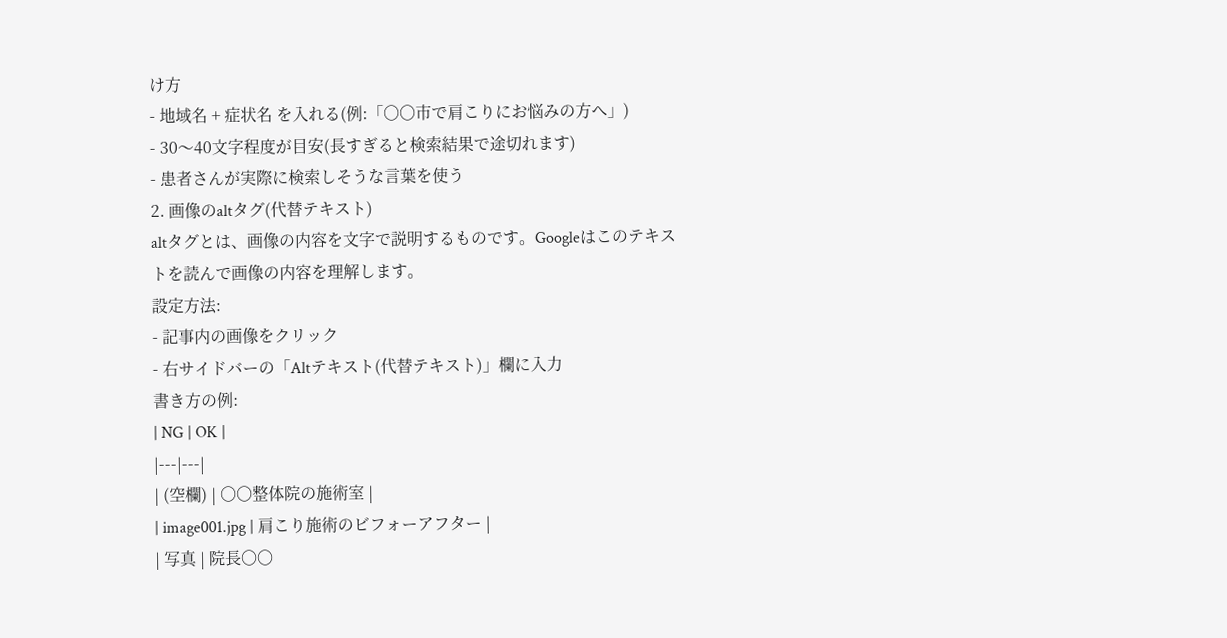け方
- 地域名 + 症状名 を入れる(例:「〇〇市で肩こりにお悩みの方へ」)
- 30〜40文字程度が目安(長すぎると検索結果で途切れます)
- 患者さんが実際に検索しそうな言葉を使う
2. 画像のaltタグ(代替テキスト)
altタグとは、画像の内容を文字で説明するものです。Googleはこのテキストを読んで画像の内容を理解します。
設定方法:
- 記事内の画像をクリック
- 右サイドバーの「Altテキスト(代替テキスト)」欄に入力
書き方の例:
| NG | OK |
|---|---|
| (空欄) | 〇〇整体院の施術室 |
| image001.jpg | 肩こり施術のビフォーアフター |
| 写真 | 院長〇〇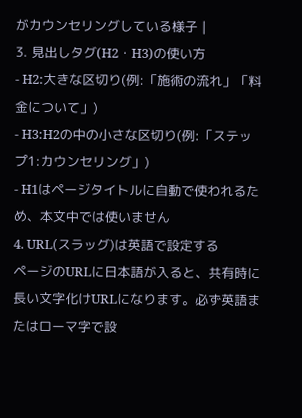がカウンセリングしている様子 |
3. 見出しタグ(H2・H3)の使い方
- H2:大きな区切り(例:「施術の流れ」「料金について」)
- H3:H2の中の小さな区切り(例:「ステップ1:カウンセリング」)
- H1はページタイトルに自動で使われるため、本文中では使いません
4. URL(スラッグ)は英語で設定する
ページのURLに日本語が入ると、共有時に長い文字化けURLになります。必ず英語またはローマ字で設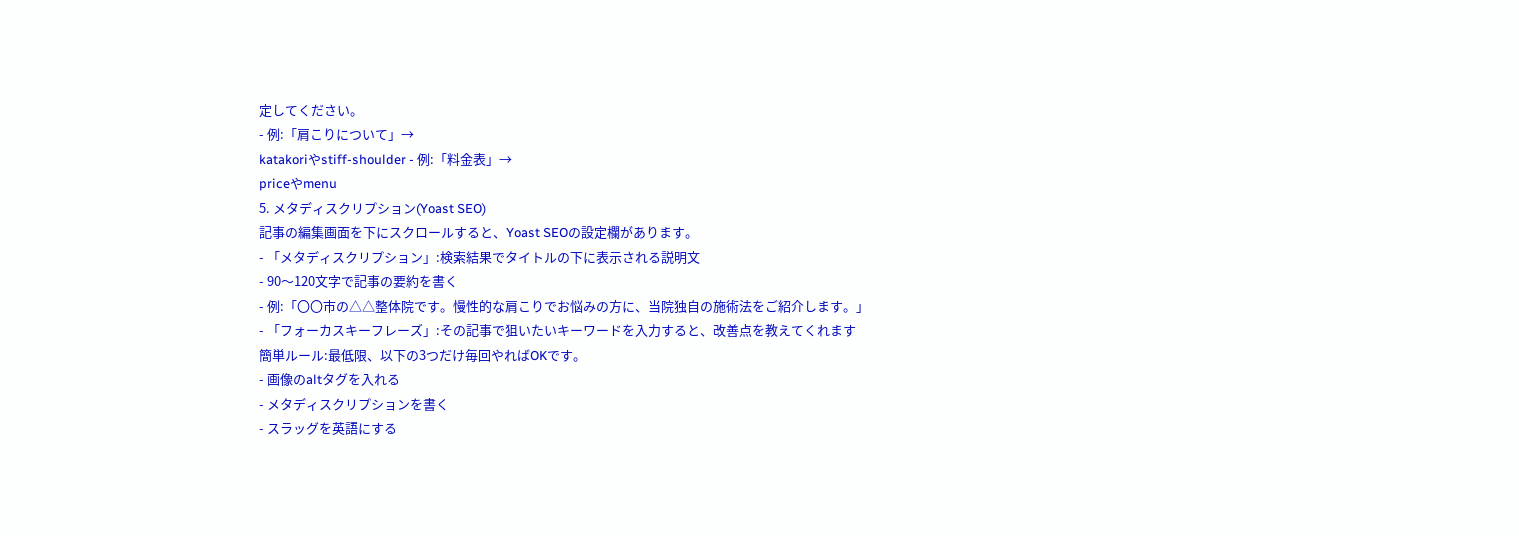定してください。
- 例:「肩こりについて」→
katakoriやstiff-shoulder - 例:「料金表」→
priceやmenu
5. メタディスクリプション(Yoast SEO)
記事の編集画面を下にスクロールすると、Yoast SEOの設定欄があります。
- 「メタディスクリプション」:検索結果でタイトルの下に表示される説明文
- 90〜120文字で記事の要約を書く
- 例:「〇〇市の△△整体院です。慢性的な肩こりでお悩みの方に、当院独自の施術法をご紹介します。」
- 「フォーカスキーフレーズ」:その記事で狙いたいキーワードを入力すると、改善点を教えてくれます
簡単ルール:最低限、以下の3つだけ毎回やればOKです。
- 画像のaltタグを入れる
- メタディスクリプションを書く
- スラッグを英語にする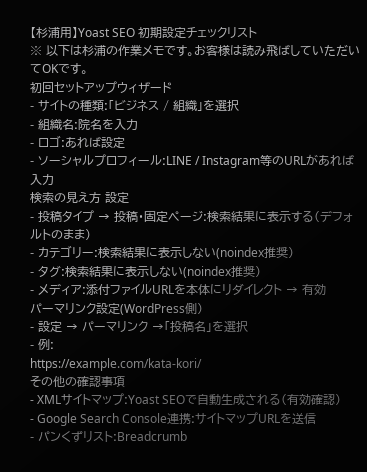【杉浦用】Yoast SEO 初期設定チェックリスト
※ 以下は杉浦の作業メモです。お客様は読み飛ばしていただいてOKです。
初回セットアップウィザード
- サイトの種類:「ビジネス / 組織」を選択
- 組織名:院名を入力
- ロゴ:あれば設定
- ソーシャルプロフィール:LINE / Instagram等のURLがあれば入力
検索の見え方 設定
- 投稿タイプ → 投稿・固定ページ:検索結果に表示する(デフォルトのまま)
- カテゴリー:検索結果に表示しない(noindex推奨)
- タグ:検索結果に表示しない(noindex推奨)
- メディア:添付ファイルURLを本体にリダイレクト → 有効
パーマリンク設定(WordPress側)
- 設定 → パーマリンク →「投稿名」を選択
- 例:
https://example.com/kata-kori/
その他の確認事項
- XMLサイトマップ:Yoast SEOで自動生成される(有効確認)
- Google Search Console連携:サイトマップURLを送信
- パンくずリスト:Breadcrumb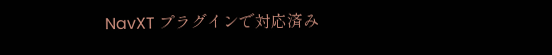NavXT プラグインで対応済み